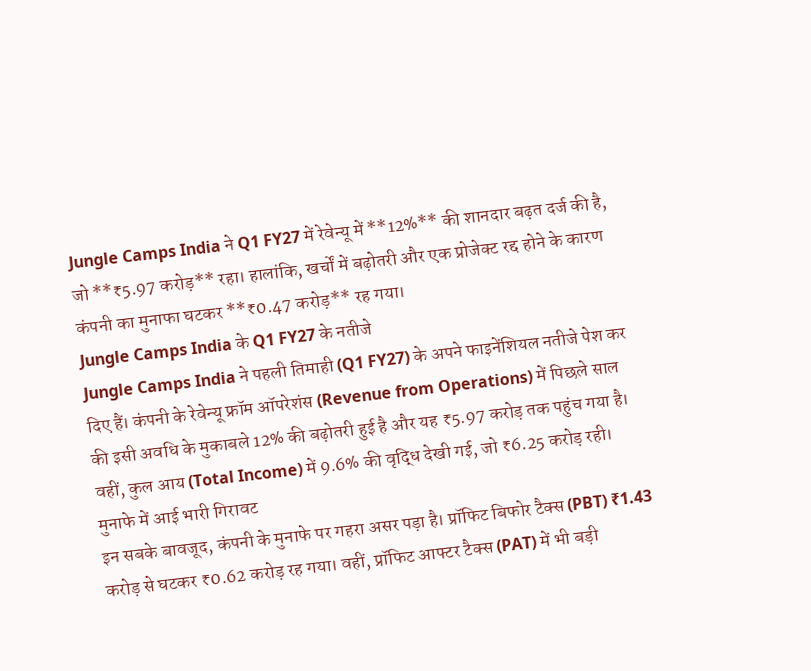Jungle Camps India ने Q1 FY27 में रेवेन्यू में **12%** की शानदार बढ़त दर्ज की है, जो **₹5.97 करोड़** रहा। हालांकि, खर्चों में बढ़ोतरी और एक प्रोजेक्ट रद्द होने के कारण कंपनी का मुनाफा घटकर **₹0.47 करोड़** रह गया।
Jungle Camps India के Q1 FY27 के नतीजे
Jungle Camps India ने पहली तिमाही (Q1 FY27) के अपने फाइनेंशियल नतीजे पेश कर दिए हैं। कंपनी के रेवेन्यू फ्रॉम ऑपरेशंस (Revenue from Operations) में पिछले साल की इसी अवधि के मुकाबले 12% की बढ़ोतरी हुई है और यह ₹5.97 करोड़ तक पहुंच गया है। वहीं, कुल आय (Total Income) में 9.6% की वृद्धि देखी गई, जो ₹6.25 करोड़ रही।
मुनाफे में आई भारी गिरावट
इन सबके बावजूद, कंपनी के मुनाफे पर गहरा असर पड़ा है। प्रॉफिट बिफोर टैक्स (PBT) ₹1.43 करोड़ से घटकर ₹0.62 करोड़ रह गया। वहीं, प्रॉफिट आफ्टर टैक्स (PAT) में भी बड़ी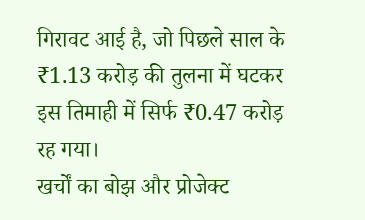गिरावट आई है, जो पिछले साल के ₹1.13 करोड़ की तुलना में घटकर इस तिमाही में सिर्फ ₹0.47 करोड़ रह गया।
खर्चों का बोझ और प्रोजेक्ट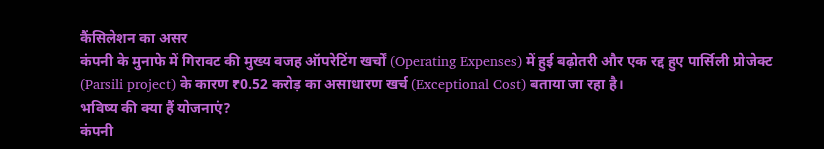कैंसिलेशन का असर
कंपनी के मुनाफे में गिरावट की मुख्य वजह ऑपरेटिंग खर्चों (Operating Expenses) में हुई बढ़ोतरी और एक रद्द हुए पार्सिली प्रोजेक्ट (Parsili project) के कारण ₹0.52 करोड़ का असाधारण खर्च (Exceptional Cost) बताया जा रहा है।
भविष्य की क्या हैं योजनाएं?
कंपनी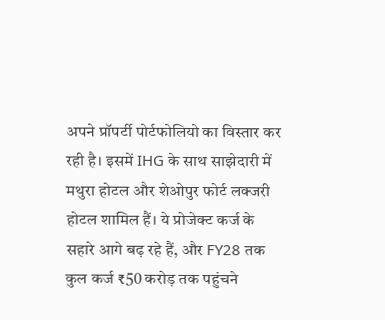अपने प्रॉपर्टी पोर्टफोलियो का विस्तार कर रही है। इसमें IHG के साथ साझेदारी में मथुरा होटल और शेओपुर फोर्ट लक्जरी होटल शामिल हैं। ये प्रोजेक्ट कर्ज के सहारे आगे बढ़ रहे हैं, और FY28 तक कुल कर्ज ₹50 करोड़ तक पहुंचने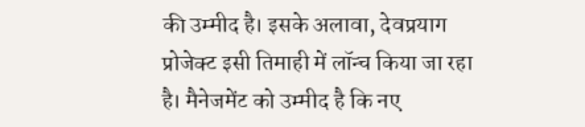की उम्मीद है। इसके अलावा, देवप्रयाग प्रोजेक्ट इसी तिमाही में लॉन्च किया जा रहा है। मैनेजमेंट को उम्मीद है कि नए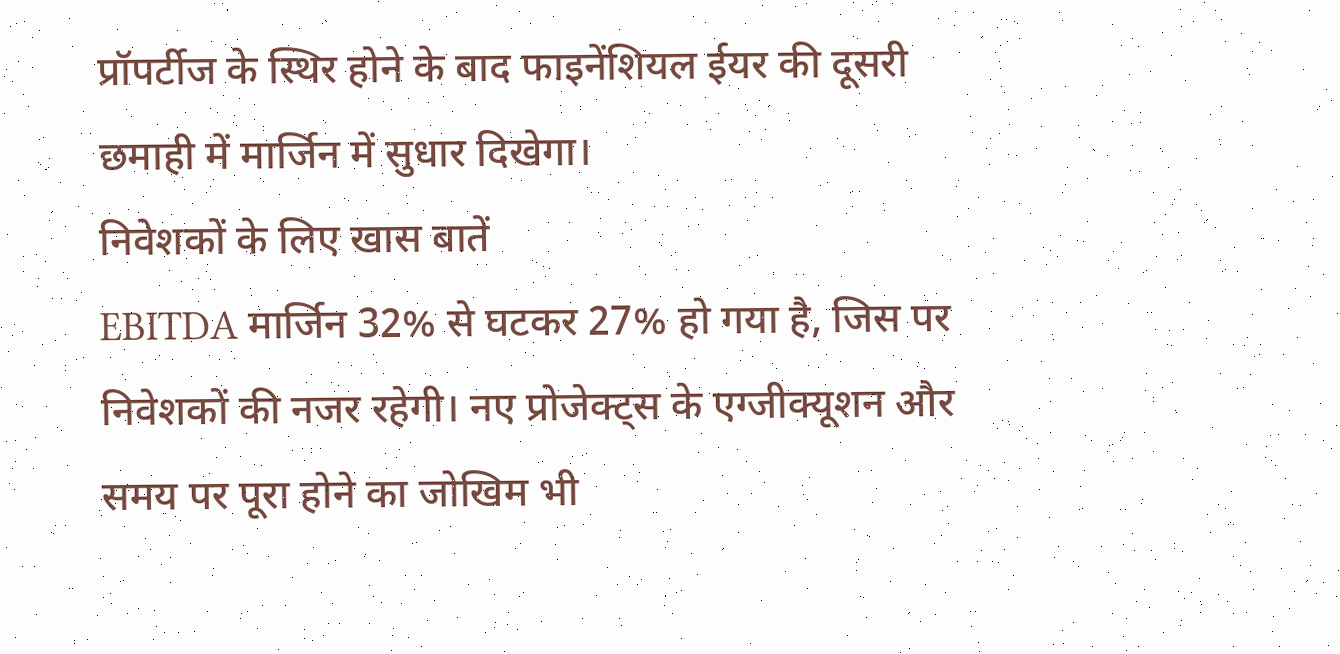प्रॉपर्टीज के स्थिर होने के बाद फाइनेंशियल ईयर की दूसरी छमाही में मार्जिन में सुधार दिखेगा।
निवेशकों के लिए खास बातें
EBITDA मार्जिन 32% से घटकर 27% हो गया है, जिस पर निवेशकों की नजर रहेगी। नए प्रोजेक्ट्स के एग्जीक्यूशन और समय पर पूरा होने का जोखिम भी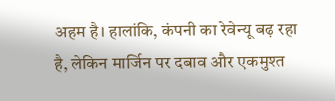अहम है। हालांकि, कंपनी का रेवेन्यू बढ़ रहा है, लेकिन मार्जिन पर दबाव और एकमुश्त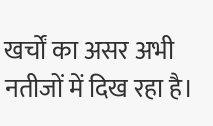खर्चों का असर अभी नतीजों में दिख रहा है।